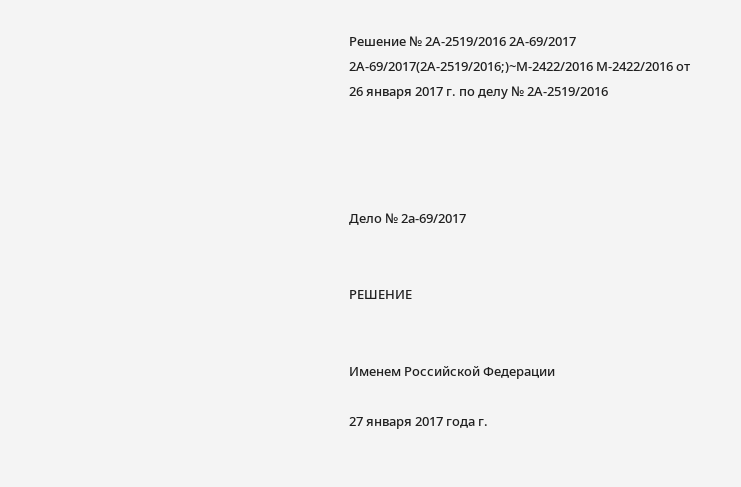Решение № 2А-2519/2016 2А-69/2017 2А-69/2017(2А-2519/2016;)~М-2422/2016 М-2422/2016 от 26 января 2017 г. по делу № 2А-2519/2016




Дело № 2а-69/2017


РЕШЕНИЕ


Именем Российской Федерации

27 января 2017 года г.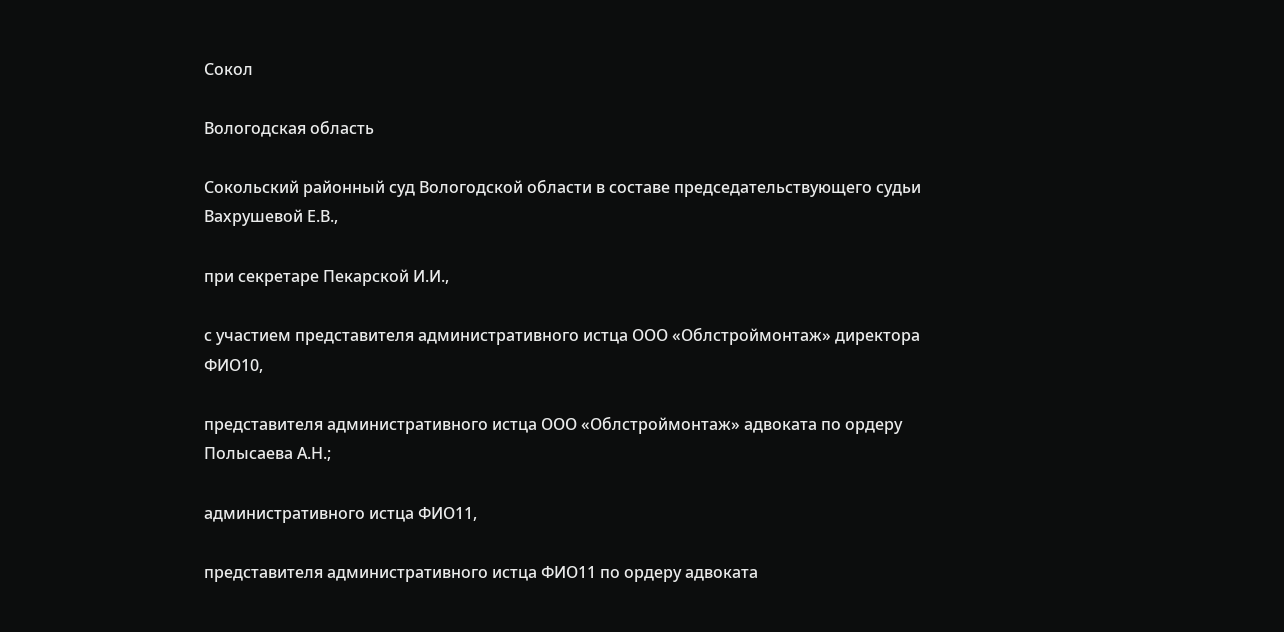Сокол

Вологодская область

Сокольский районный суд Вологодской области в составе председательствующего судьи Вахрушевой Е.В.,

при секретаре Пекарской И.И.,

с участием представителя административного истца ООО «Облстроймонтаж» директора ФИО10,

представителя административного истца ООО «Облстроймонтаж» адвоката по ордеру Полысаева А.Н.;

административного истца ФИО11,

представителя административного истца ФИО11 по ордеру адвоката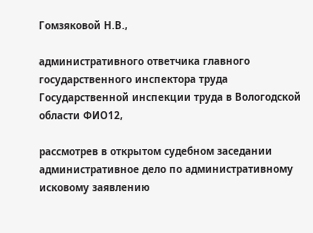Гомзяковой Н.В.,

административного ответчика главного государственного инспектора труда Государственной инспекции труда в Вологодской области ФИО12,

рассмотрев в открытом судебном заседании административное дело по административному исковому заявлению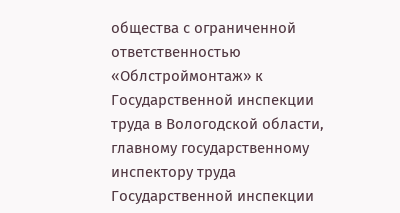общества с ограниченной ответственностью «Облстроймонтаж» к Государственной инспекции труда в Вологодской области, главному государственному инспектору труда Государственной инспекции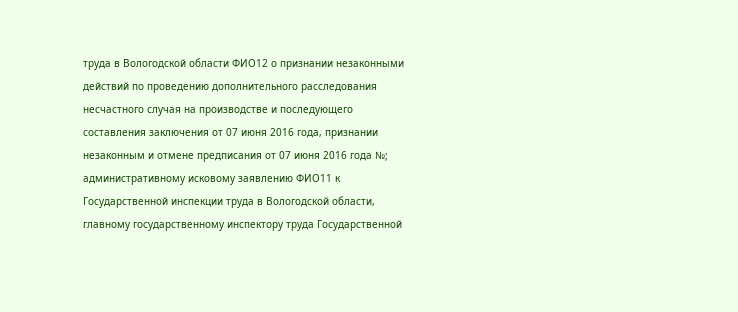труда в Вологодской области ФИО12 о признании незаконными действий по проведению дополнительного расследования несчастного случая на производстве и последующего составления заключения от 07 июня 2016 года, признании незаконным и отмене предписания от 07 июня 2016 года №; административному исковому заявлению ФИО11 к Государственной инспекции труда в Вологодской области, главному государственному инспектору труда Государственной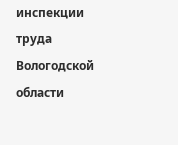инспекции труда Вологодской области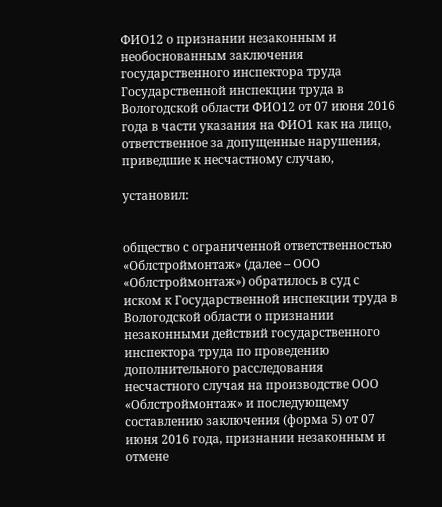ФИО12 о признании незаконным и необоснованным заключения государственного инспектора труда Государственной инспекции труда в Вологодской области ФИО12 от 07 июня 2016 года в части указания на ФИО1 как на лицо, ответственное за допущенные нарушения, приведшие к несчастному случаю,

установил:


общество с ограниченной ответственностью «Облстроймонтаж» (далее – ООО «Облстроймонтаж») обратилось в суд с иском к Государственной инспекции труда в Вологодской области о признании незаконными действий государственного инспектора труда по проведению дополнительного расследования несчастного случая на производстве ООО «Облстроймонтаж» и последующему составлению заключения (форма 5) от 07 июня 2016 года, признании незаконным и отмене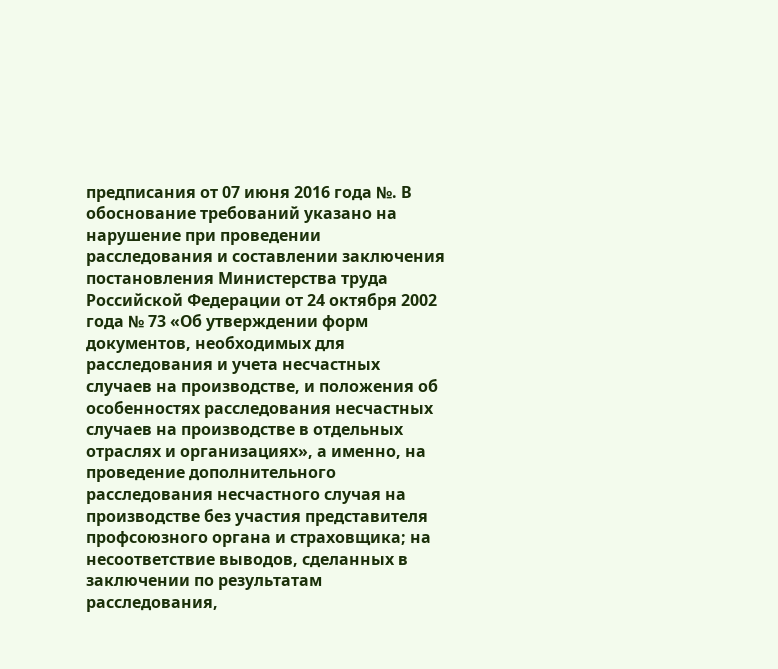предписания от 07 июня 2016 года №. В обоснование требований указано на нарушение при проведении расследования и составлении заключения постановления Министерства труда Российской Федерации от 24 октября 2002 года № 73 «Об утверждении форм документов, необходимых для расследования и учета несчастных случаев на производстве, и положения об особенностях расследования несчастных случаев на производстве в отдельных отраслях и организациях», а именно, на проведение дополнительного расследования несчастного случая на производстве без участия представителя профсоюзного органа и страховщика; на несоответствие выводов, сделанных в заключении по результатам расследования,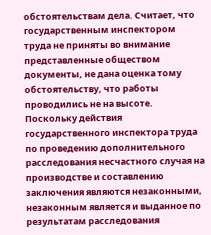обстоятельствам дела. Считает, что государственным инспектором труда не приняты во внимание представленные обществом документы, не дана оценка тому обстоятельству, что работы проводились не на высоте. Поскольку действия государственного инспектора труда по проведению дополнительного расследования несчастного случая на производстве и составлению заключения являются незаконными, незаконным является и выданное по результатам расследования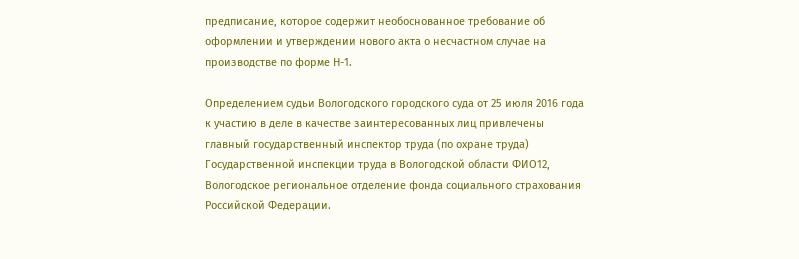предписание, которое содержит необоснованное требование об оформлении и утверждении нового акта о несчастном случае на производстве по форме Н-1.

Определением судьи Вологодского городского суда от 25 июля 2016 года к участию в деле в качестве заинтересованных лиц привлечены главный государственный инспектор труда (по охране труда) Государственной инспекции труда в Вологодской области ФИО12, Вологодское региональное отделение фонда социального страхования Российской Федерации.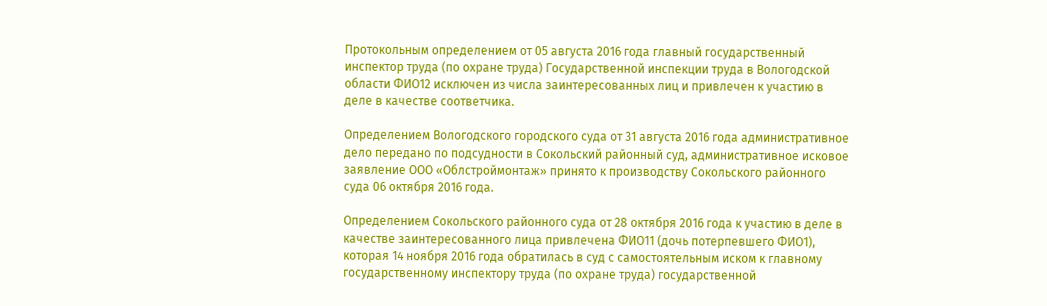Протокольным определением от 05 августа 2016 года главный государственный инспектор труда (по охране труда) Государственной инспекции труда в Вологодской области ФИО12 исключен из числа заинтересованных лиц и привлечен к участию в деле в качестве соответчика.

Определением Вологодского городского суда от 31 августа 2016 года административное дело передано по подсудности в Сокольский районный суд, административное исковое заявление ООО «Облстроймонтаж» принято к производству Сокольского районного суда 06 октября 2016 года.

Определением Сокольского районного суда от 28 октября 2016 года к участию в деле в качестве заинтересованного лица привлечена ФИО11 (дочь потерпевшего ФИО1), которая 14 ноября 2016 года обратилась в суд с самостоятельным иском к главному государственному инспектору труда (по охране труда) государственной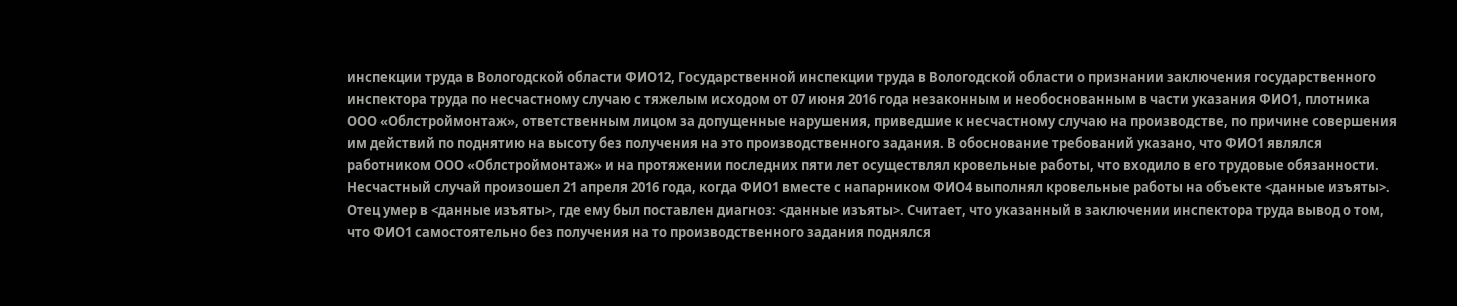инспекции труда в Вологодской области ФИО12, Государственной инспекции труда в Вологодской области о признании заключения государственного инспектора труда по несчастному случаю с тяжелым исходом от 07 июня 2016 года незаконным и необоснованным в части указания ФИО1, плотника ООО «Облстроймонтаж», ответственным лицом за допущенные нарушения, приведшие к несчастному случаю на производстве, по причине совершения им действий по поднятию на высоту без получения на это производственного задания. В обоснование требований указано, что ФИО1 являлся работником ООО «Облстроймонтаж» и на протяжении последних пяти лет осуществлял кровельные работы, что входило в его трудовые обязанности. Несчастный случай произошел 21 апреля 2016 года, когда ФИО1 вместе с напарником ФИО4 выполнял кровельные работы на объекте <данные изъяты>. Отец умер в <данные изъяты>, где ему был поставлен диагноз: <данные изъяты>. Считает, что указанный в заключении инспектора труда вывод о том, что ФИО1 самостоятельно без получения на то производственного задания поднялся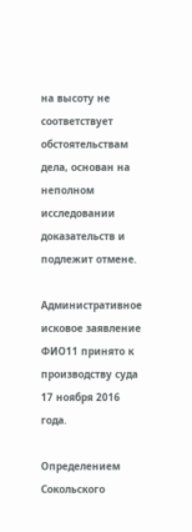на высоту не соответствует обстоятельствам дела, основан на неполном исследовании доказательств и подлежит отмене.

Административное исковое заявление ФИО11 принято к производству суда 17 ноября 2016 года.

Определением Сокольского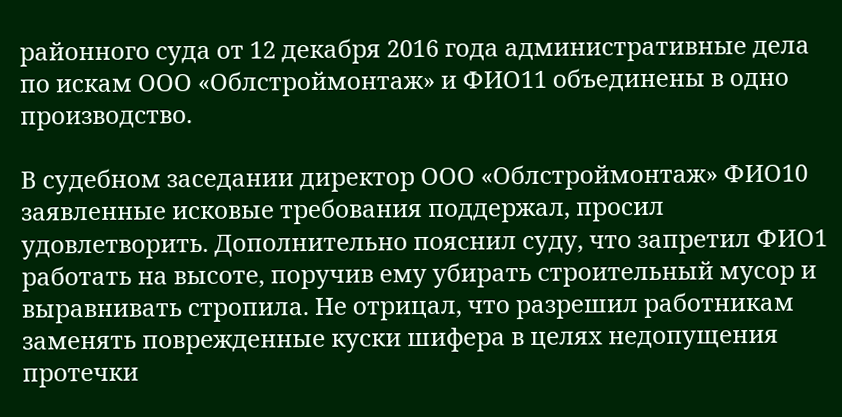районного суда от 12 декабря 2016 года административные дела по искам ООО «Облстроймонтаж» и ФИО11 объединены в одно производство.

В судебном заседании директор ООО «Облстроймонтаж» ФИО10 заявленные исковые требования поддержал, просил удовлетворить. Дополнительно пояснил суду, что запретил ФИО1 работать на высоте, поручив ему убирать строительный мусор и выравнивать стропила. Не отрицал, что разрешил работникам заменять поврежденные куски шифера в целях недопущения протечки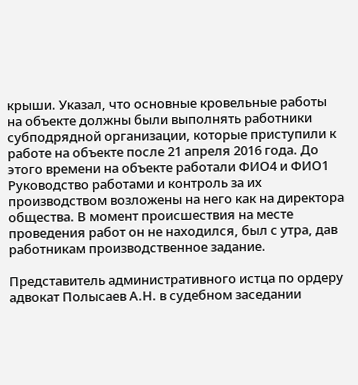крыши. Указал, что основные кровельные работы на объекте должны были выполнять работники субподрядной организации, которые приступили к работе на объекте после 21 апреля 2016 года. До этого времени на объекте работали ФИО4 и ФИО1 Руководство работами и контроль за их производством возложены на него как на директора общества. В момент происшествия на месте проведения работ он не находился, был с утра, дав работникам производственное задание.

Представитель административного истца по ордеру адвокат Полысаев А.Н. в судебном заседании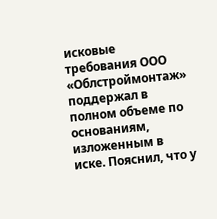исковые требования ООО «Облстроймонтаж» поддержал в полном объеме по основаниям, изложенным в иске. Пояснил, что у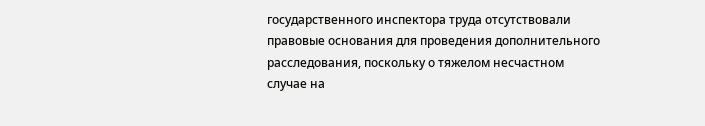государственного инспектора труда отсутствовали правовые основания для проведения дополнительного расследования, поскольку о тяжелом несчастном случае на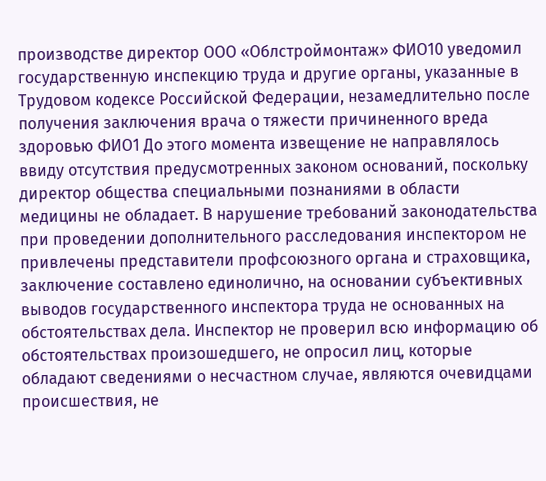производстве директор ООО «Облстроймонтаж» ФИО10 уведомил государственную инспекцию труда и другие органы, указанные в Трудовом кодексе Российской Федерации, незамедлительно после получения заключения врача о тяжести причиненного вреда здоровью ФИО1 До этого момента извещение не направлялось ввиду отсутствия предусмотренных законом оснований, поскольку директор общества специальными познаниями в области медицины не обладает. В нарушение требований законодательства при проведении дополнительного расследования инспектором не привлечены представители профсоюзного органа и страховщика, заключение составлено единолично, на основании субъективных выводов государственного инспектора труда не основанных на обстоятельствах дела. Инспектор не проверил всю информацию об обстоятельствах произошедшего, не опросил лиц, которые обладают сведениями о несчастном случае, являются очевидцами происшествия, не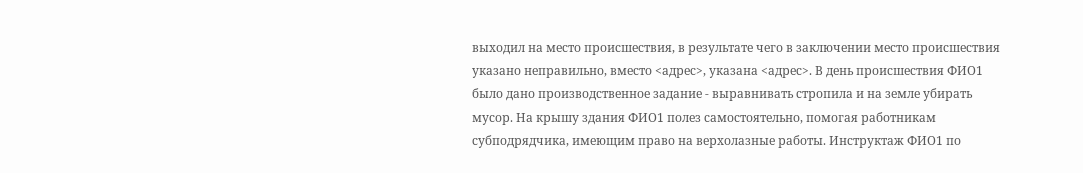выходил на место происшествия, в результате чего в заключении место происшествия указано неправильно, вместо <адрес>, указана <адрес>. В день происшествия ФИО1 было дано производственное задание - выравнивать стропила и на земле убирать мусор. На крышу здания ФИО1 полез самостоятельно, помогая работникам субподрядчика, имеющим право на верхолазные работы. Инструктаж ФИО1 по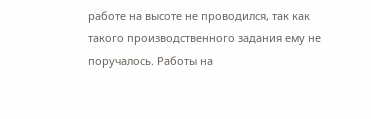работе на высоте не проводился, так как такого производственного задания ему не поручалось. Работы на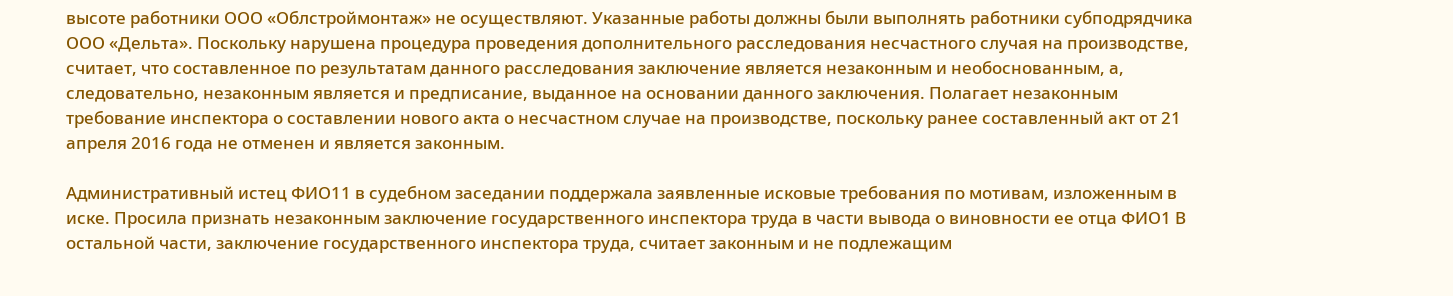высоте работники ООО «Облстроймонтаж» не осуществляют. Указанные работы должны были выполнять работники субподрядчика ООО «Дельта». Поскольку нарушена процедура проведения дополнительного расследования несчастного случая на производстве, считает, что составленное по результатам данного расследования заключение является незаконным и необоснованным, а, следовательно, незаконным является и предписание, выданное на основании данного заключения. Полагает незаконным требование инспектора о составлении нового акта о несчастном случае на производстве, поскольку ранее составленный акт от 21 апреля 2016 года не отменен и является законным.

Административный истец ФИО11 в судебном заседании поддержала заявленные исковые требования по мотивам, изложенным в иске. Просила признать незаконным заключение государственного инспектора труда в части вывода о виновности ее отца ФИО1 В остальной части, заключение государственного инспектора труда, считает законным и не подлежащим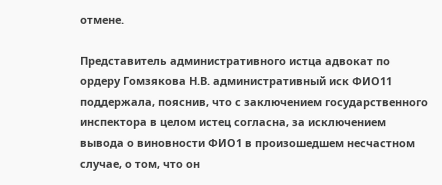отмене.

Представитель административного истца адвокат по ордеру Гомзякова Н.В. административный иск ФИО11 поддержала, пояснив, что с заключением государственного инспектора в целом истец согласна, за исключением вывода о виновности ФИО1 в произошедшем несчастном случае, о том, что он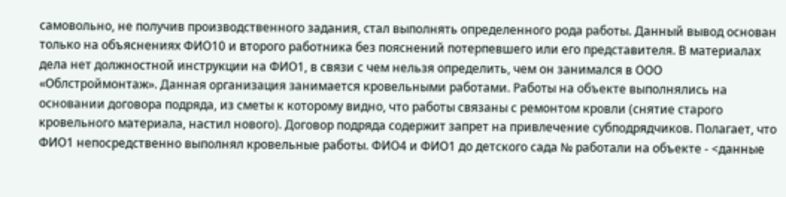самовольно, не получив производственного задания, стал выполнять определенного рода работы. Данный вывод основан только на объяснениях ФИО10 и второго работника без пояснений потерпевшего или его представителя. В материалах дела нет должностной инструкции на ФИО1, в связи с чем нельзя определить, чем он занимался в ООО «Облстроймонтаж». Данная организация занимается кровельными работами. Работы на объекте выполнялись на основании договора подряда, из сметы к которому видно, что работы связаны с ремонтом кровли (снятие старого кровельного материала, настил нового). Договор подряда содержит запрет на привлечение субподрядчиков. Полагает, что ФИО1 непосредственно выполнял кровельные работы. ФИО4 и ФИО1 до детского сада № работали на объекте - <данные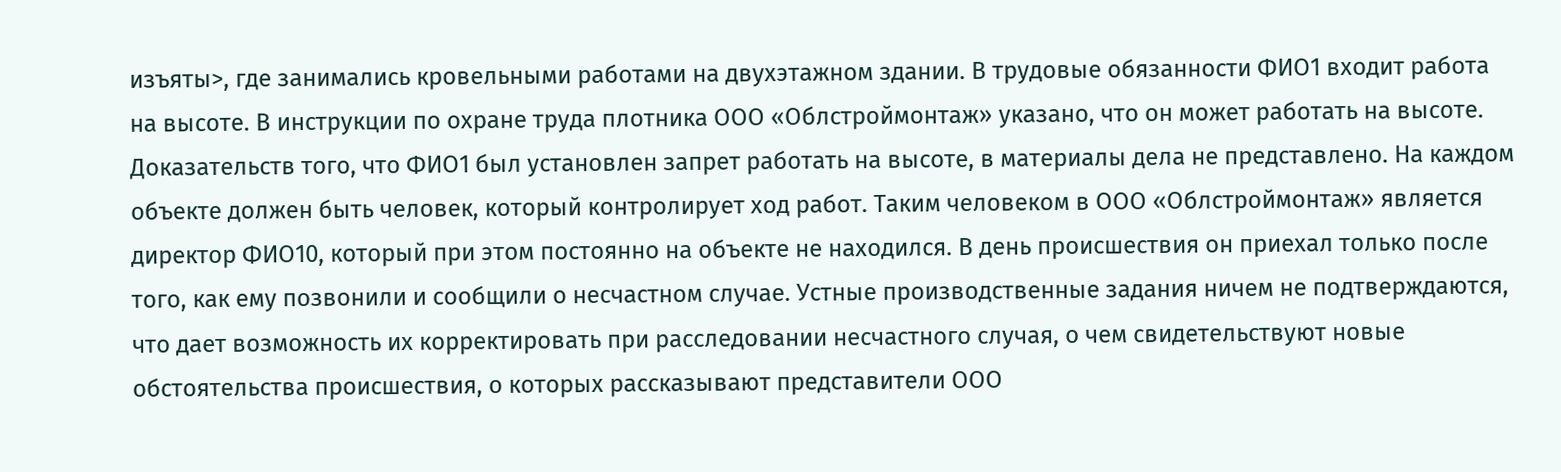изъяты>, где занимались кровельными работами на двухэтажном здании. В трудовые обязанности ФИО1 входит работа на высоте. В инструкции по охране труда плотника ООО «Облстроймонтаж» указано, что он может работать на высоте. Доказательств того, что ФИО1 был установлен запрет работать на высоте, в материалы дела не представлено. На каждом объекте должен быть человек, который контролирует ход работ. Таким человеком в ООО «Облстроймонтаж» является директор ФИО10, который при этом постоянно на объекте не находился. В день происшествия он приехал только после того, как ему позвонили и сообщили о несчастном случае. Устные производственные задания ничем не подтверждаются, что дает возможность их корректировать при расследовании несчастного случая, о чем свидетельствуют новые обстоятельства происшествия, о которых рассказывают представители ООО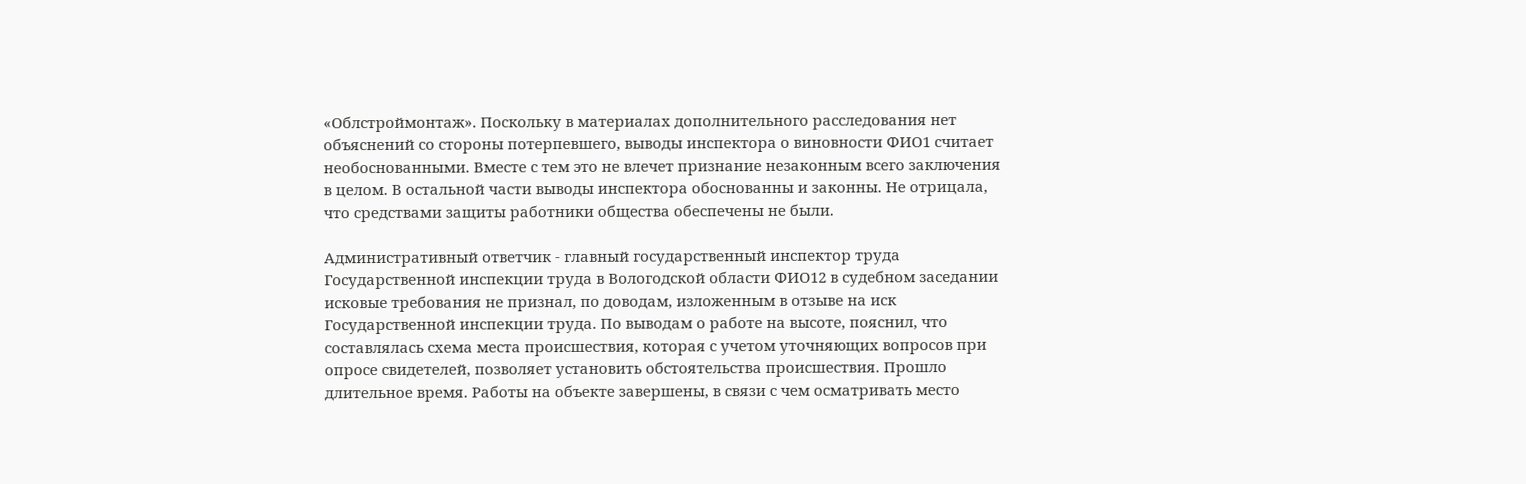«Облстроймонтаж». Поскольку в материалах дополнительного расследования нет объяснений со стороны потерпевшего, выводы инспектора о виновности ФИО1 считает необоснованными. Вместе с тем это не влечет признание незаконным всего заключения в целом. В остальной части выводы инспектора обоснованны и законны. Не отрицала, что средствами защиты работники общества обеспечены не были.

Административный ответчик - главный государственный инспектор труда Государственной инспекции труда в Вологодской области ФИО12 в судебном заседании исковые требования не признал, по доводам, изложенным в отзыве на иск Государственной инспекции труда. По выводам о работе на высоте, пояснил, что составлялась схема места происшествия, которая с учетом уточняющих вопросов при опросе свидетелей, позволяет установить обстоятельства происшествия. Прошло длительное время. Работы на объекте завершены, в связи с чем осматривать место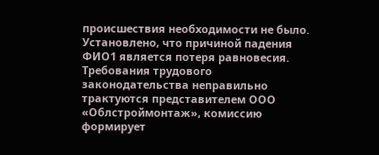происшествия необходимости не было. Установлено, что причиной падения ФИО1 является потеря равновесия. Требования трудового законодательства неправильно трактуются представителем ООО «Облстроймонтаж», комиссию формирует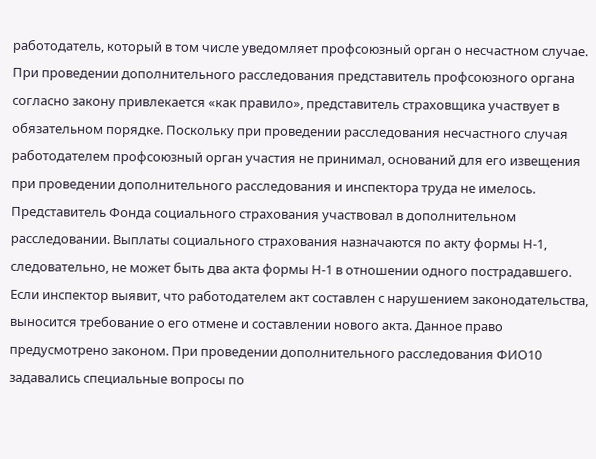работодатель, который в том числе уведомляет профсоюзный орган о несчастном случае. При проведении дополнительного расследования представитель профсоюзного органа согласно закону привлекается «как правило», представитель страховщика участвует в обязательном порядке. Поскольку при проведении расследования несчастного случая работодателем профсоюзный орган участия не принимал, оснований для его извещения при проведении дополнительного расследования и инспектора труда не имелось. Представитель Фонда социального страхования участвовал в дополнительном расследовании. Выплаты социального страхования назначаются по акту формы Н-1, следовательно, не может быть два акта формы Н-1 в отношении одного пострадавшего. Если инспектор выявит, что работодателем акт составлен с нарушением законодательства, выносится требование о его отмене и составлении нового акта. Данное право предусмотрено законом. При проведении дополнительного расследования ФИО10 задавались специальные вопросы по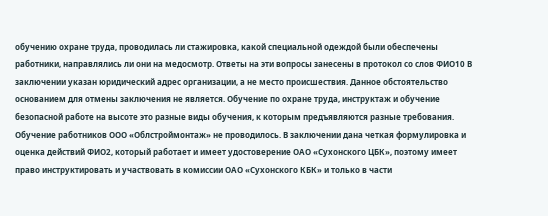обучению охране труда, проводилась ли стажировка, какой специальной одеждой были обеспечены работники, направлялись ли они на медосмотр. Ответы на эти вопросы занесены в протокол со слов ФИО10 В заключении указан юридический адрес организации, а не место происшествия. Данное обстоятельство основанием для отмены заключения не является. Обучение по охране труда, инструктаж и обучение безопасной работе на высоте это разные виды обучения, к которым предъявляются разные требования. Обучение работников ООО «Облстроймонтаж» не проводилось. В заключении дана четкая формулировка и оценка действий ФИО2, который работает и имеет удостоверение ОАО «Сухонского ЦБК», поэтому имеет право инструктировать и участвовать в комиссии ОАО «Сухонского КБК» и только в части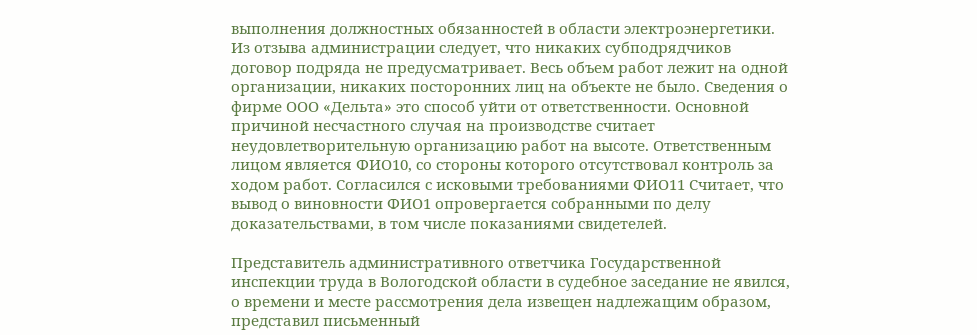выполнения должностных обязанностей в области электроэнергетики. Из отзыва администрации следует, что никаких субподрядчиков договор подряда не предусматривает. Весь объем работ лежит на одной организации, никаких посторонних лиц на объекте не было. Сведения о фирме ООО «Дельта» это способ уйти от ответственности. Основной причиной несчастного случая на производстве считает неудовлетворительную организацию работ на высоте. Ответственным лицом является ФИО10, со стороны которого отсутствовал контроль за ходом работ. Согласился с исковыми требованиями ФИО11 Считает, что вывод о виновности ФИО1 опровергается собранными по делу доказательствами, в том числе показаниями свидетелей.

Представитель административного ответчика Государственной инспекции труда в Вологодской области в судебное заседание не явился, о времени и месте рассмотрения дела извещен надлежащим образом, представил письменный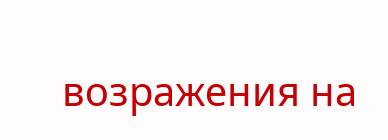возражения на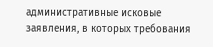административные исковые заявления, в которых требования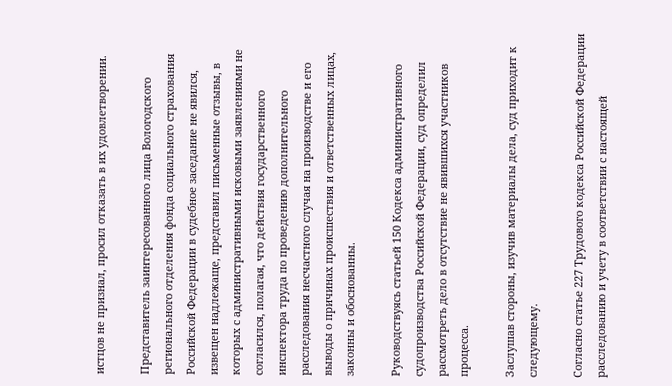истцов не признал, просил отказать в их удовлетворении.

Представитель заинтересованного лица Вологодского регионального отделения фонда социального страхования Российской Федерации в судебное заседание не явился, извещен надлежаще, представил письменные отзывы, в которых с административными исковыми заявлениями не согласился, полагая, что действия государственного инспектора труда по проведению дополнительного расследования несчастного случая на производстве и его выводы о причинах происшествия и ответственных лицах, законны и обоснованны.

Руководствуясь статьей 150 Кодекса административного судопроизводства Российской Федерации, суд определил рассмотреть дело в отсутствие не явившихся участников процесса.

Заслушав стороны, изучив материалы дела, суд приходит к следующему.

Согласно статье 227 Трудового кодекса Российской Федерации расследованию и учету в соответствии с настоящей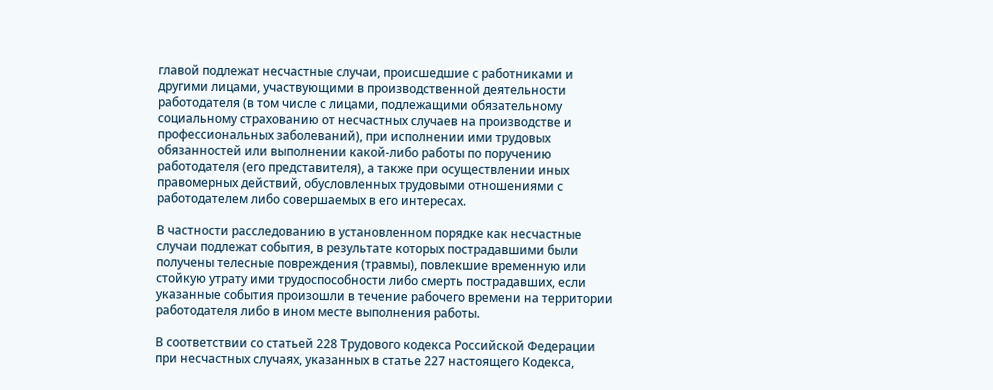главой подлежат несчастные случаи, происшедшие с работниками и другими лицами, участвующими в производственной деятельности работодателя (в том числе с лицами, подлежащими обязательному социальному страхованию от несчастных случаев на производстве и профессиональных заболеваний), при исполнении ими трудовых обязанностей или выполнении какой-либо работы по поручению работодателя (его представителя), а также при осуществлении иных правомерных действий, обусловленных трудовыми отношениями с работодателем либо совершаемых в его интересах.

В частности расследованию в установленном порядке как несчастные случаи подлежат события, в результате которых пострадавшими были получены телесные повреждения (травмы), повлекшие временную или стойкую утрату ими трудоспособности либо смерть пострадавших, если указанные события произошли в течение рабочего времени на территории работодателя либо в ином месте выполнения работы.

В соответствии со статьей 228 Трудового кодекса Российской Федерации при несчастных случаях, указанных в статье 227 настоящего Кодекса,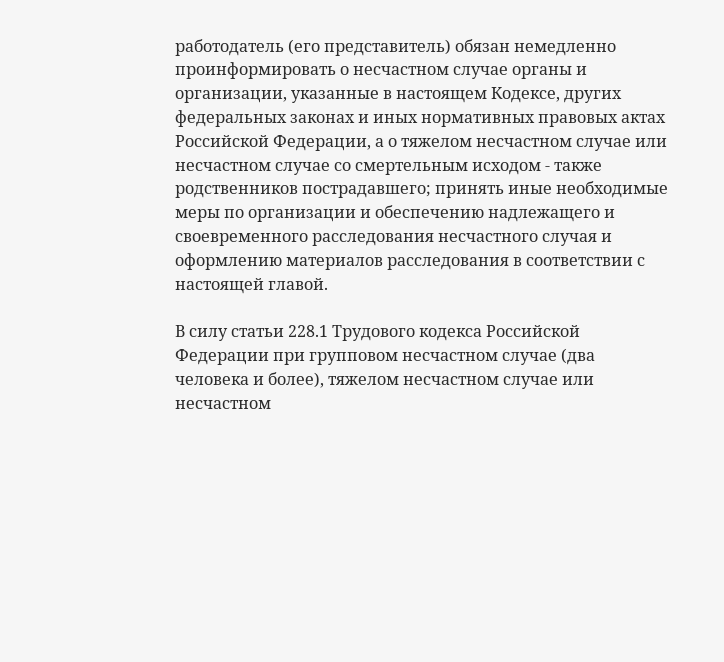работодатель (его представитель) обязан немедленно проинформировать о несчастном случае органы и организации, указанные в настоящем Кодексе, других федеральных законах и иных нормативных правовых актах Российской Федерации, а о тяжелом несчастном случае или несчастном случае со смертельным исходом - также родственников пострадавшего; принять иные необходимые меры по организации и обеспечению надлежащего и своевременного расследования несчастного случая и оформлению материалов расследования в соответствии с настоящей главой.

В силу статьи 228.1 Трудового кодекса Российской Федерации при групповом несчастном случае (два человека и более), тяжелом несчастном случае или несчастном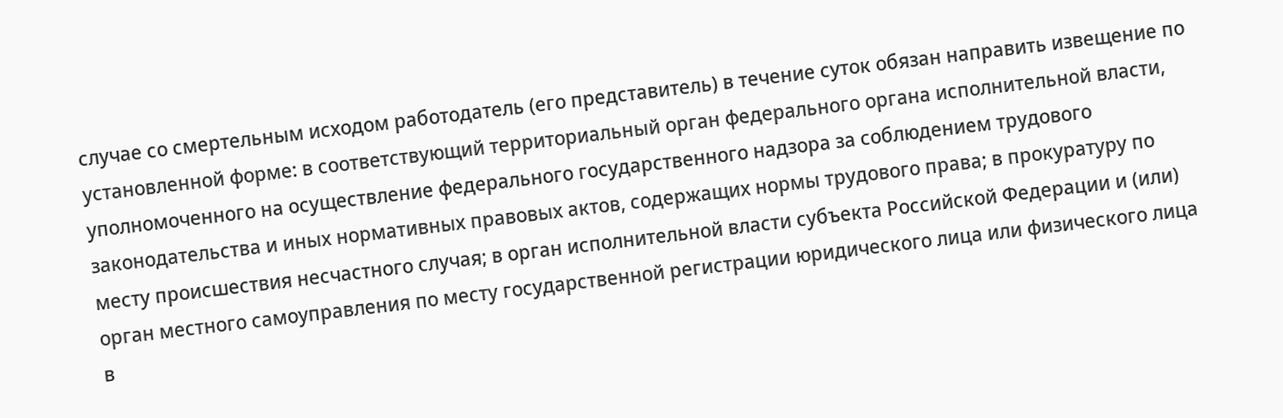случае со смертельным исходом работодатель (его представитель) в течение суток обязан направить извещение по установленной форме: в соответствующий территориальный орган федерального органа исполнительной власти, уполномоченного на осуществление федерального государственного надзора за соблюдением трудового законодательства и иных нормативных правовых актов, содержащих нормы трудового права; в прокуратуру по месту происшествия несчастного случая; в орган исполнительной власти субъекта Российской Федерации и (или) орган местного самоуправления по месту государственной регистрации юридического лица или физического лица в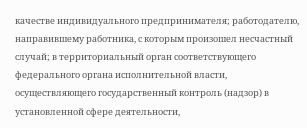качестве индивидуального предпринимателя; работодателю, направившему работника, с которым произошел несчастный случай; в территориальный орган соответствующего федерального органа исполнительной власти, осуществляющего государственный контроль (надзор) в установленной сфере деятельности,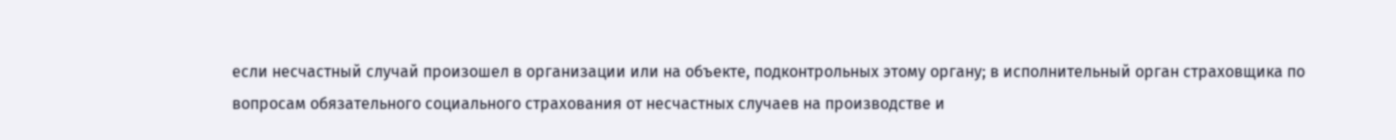если несчастный случай произошел в организации или на объекте, подконтрольных этому органу; в исполнительный орган страховщика по вопросам обязательного социального страхования от несчастных случаев на производстве и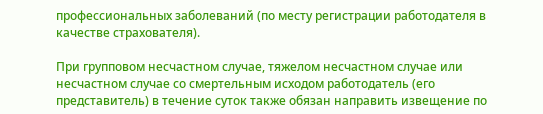профессиональных заболеваний (по месту регистрации работодателя в качестве страхователя).

При групповом несчастном случае, тяжелом несчастном случае или несчастном случае со смертельным исходом работодатель (его представитель) в течение суток также обязан направить извещение по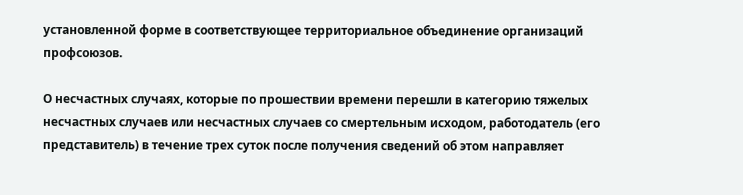установленной форме в соответствующее территориальное объединение организаций профсоюзов.

О несчастных случаях, которые по прошествии времени перешли в категорию тяжелых несчастных случаев или несчастных случаев со смертельным исходом, работодатель (его представитель) в течение трех суток после получения сведений об этом направляет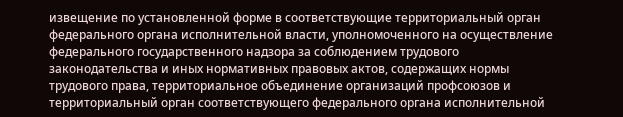извещение по установленной форме в соответствующие территориальный орган федерального органа исполнительной власти, уполномоченного на осуществление федерального государственного надзора за соблюдением трудового законодательства и иных нормативных правовых актов, содержащих нормы трудового права, территориальное объединение организаций профсоюзов и территориальный орган соответствующего федерального органа исполнительной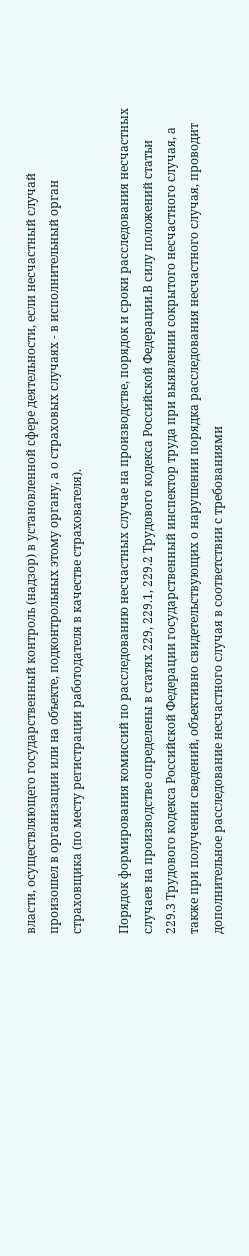власти, осуществляющего государственный контроль (надзор) в установленной сфере деятельности, если несчастный случай произошел в организации или на объекте, подконтрольных этому органу, а о страховых случаях - в исполнительный орган страховщика (по месту регистрации работодателя в качестве страхователя).

Порядок формирования комиссий по расследованию несчастных случае на производстве, порядок и сроки расследования несчастных случаев на производстве определены в статях 229, 229.1, 229.2 Трудового кодекса Российской Федерации.В силу положений статьи 229.3 Трудового кодекса Российской Федерации государственный инспектор труда при выявлении сокрытого несчастного случая, а также при получении сведений, объективно свидетельствующих о нарушении порядка расследования несчастного случая, проводит дополнительное расследование несчастного случая в соответствии с требованиями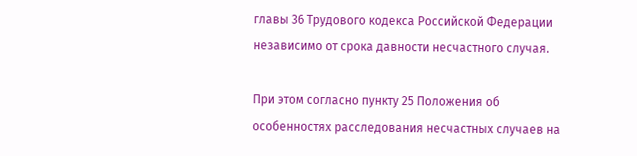главы 36 Трудового кодекса Российской Федерации независимо от срока давности несчастного случая.

При этом согласно пункту 25 Положения об особенностях расследования несчастных случаев на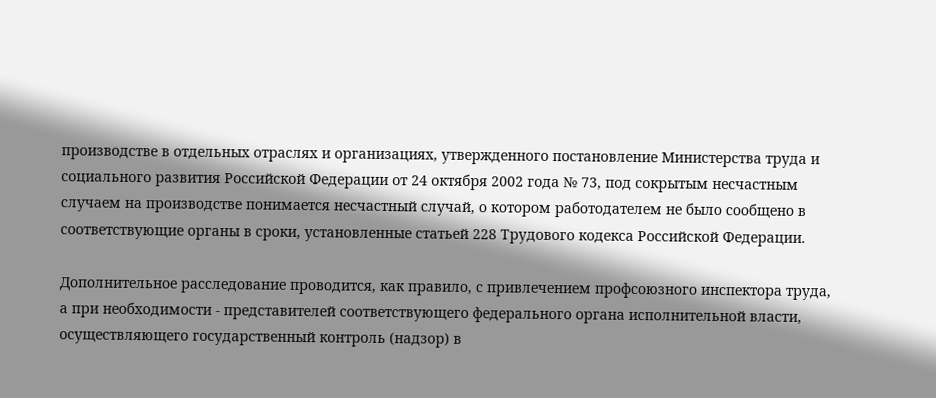производстве в отдельных отраслях и организациях, утвержденного постановление Министерства труда и социального развития Российской Федерации от 24 октября 2002 года № 73, под сокрытым несчастным случаем на производстве понимается несчастный случай, о котором работодателем не было сообщено в соответствующие органы в сроки, установленные статьей 228 Трудового кодекса Российской Федерации.

Дополнительное расследование проводится, как правило, с привлечением профсоюзного инспектора труда, а при необходимости - представителей соответствующего федерального органа исполнительной власти, осуществляющего государственный контроль (надзор) в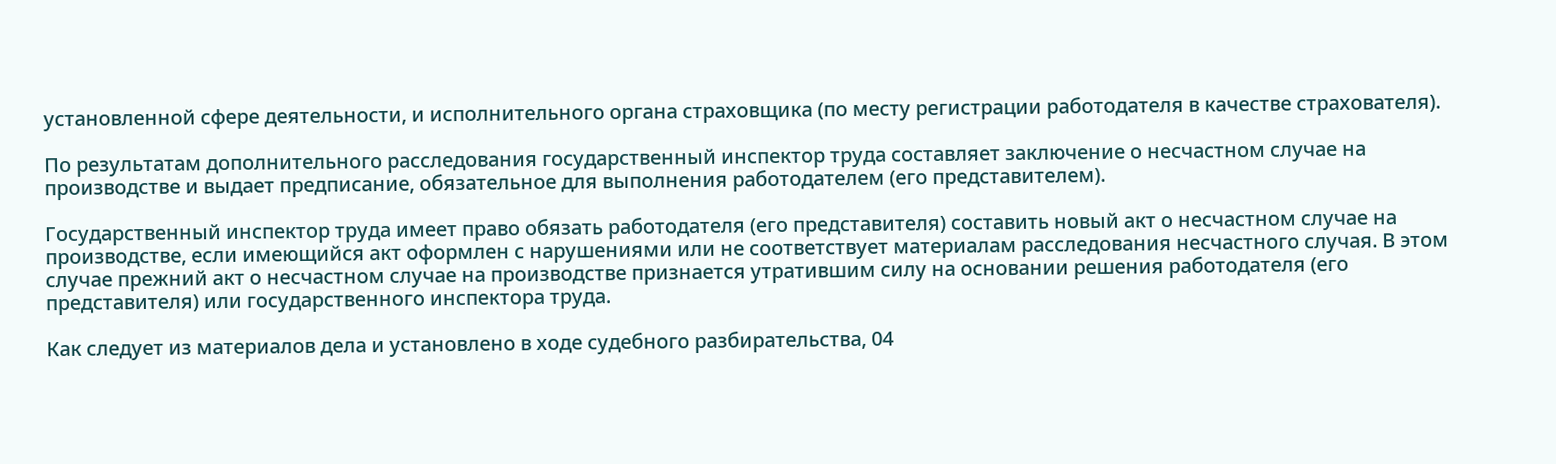установленной сфере деятельности, и исполнительного органа страховщика (по месту регистрации работодателя в качестве страхователя).

По результатам дополнительного расследования государственный инспектор труда составляет заключение о несчастном случае на производстве и выдает предписание, обязательное для выполнения работодателем (его представителем).

Государственный инспектор труда имеет право обязать работодателя (его представителя) составить новый акт о несчастном случае на производстве, если имеющийся акт оформлен с нарушениями или не соответствует материалам расследования несчастного случая. В этом случае прежний акт о несчастном случае на производстве признается утратившим силу на основании решения работодателя (его представителя) или государственного инспектора труда.

Как следует из материалов дела и установлено в ходе судебного разбирательства, 04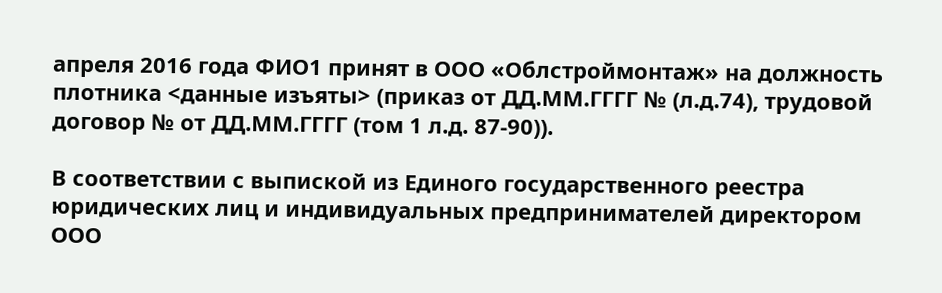апреля 2016 года ФИО1 принят в ООО «Облстроймонтаж» на должность плотника <данные изъяты> (приказ от ДД.ММ.ГГГГ № (л.д.74), трудовой договор № от ДД.ММ.ГГГГ (том 1 л.д. 87-90)).

В соответствии с выпиской из Единого государственного реестра юридических лиц и индивидуальных предпринимателей директором ООО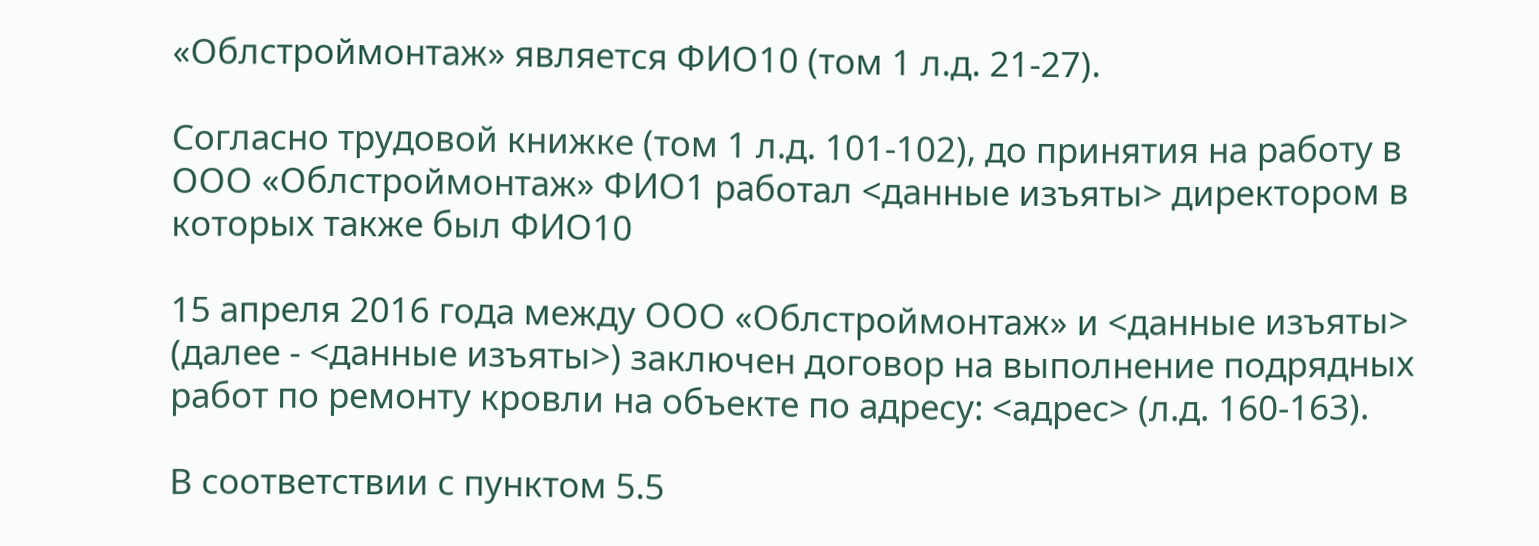«Облстроймонтаж» является ФИО10 (том 1 л.д. 21-27).

Согласно трудовой книжке (том 1 л.д. 101-102), до принятия на работу в ООО «Облстроймонтаж» ФИО1 работал <данные изъяты> директором в которых также был ФИО10

15 апреля 2016 года между ООО «Облстроймонтаж» и <данные изъяты> (далее - <данные изъяты>) заключен договор на выполнение подрядных работ по ремонту кровли на объекте по адресу: <адрес> (л.д. 160-163).

В соответствии с пунктом 5.5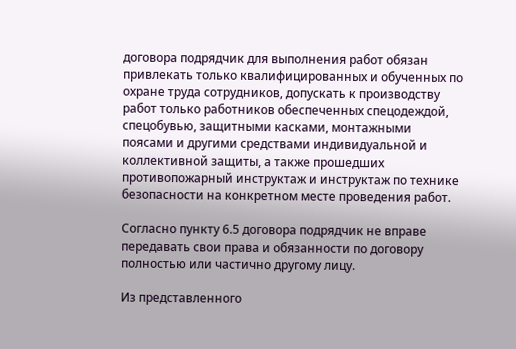договора подрядчик для выполнения работ обязан привлекать только квалифицированных и обученных по охране труда сотрудников, допускать к производству работ только работников обеспеченных спецодеждой, спецобувью, защитными касками, монтажными поясами и другими средствами индивидуальной и коллективной защиты, а также прошедших противопожарный инструктаж и инструктаж по технике безопасности на конкретном месте проведения работ.

Согласно пункту 6.5 договора подрядчик не вправе передавать свои права и обязанности по договору полностью или частично другому лицу.

Из представленного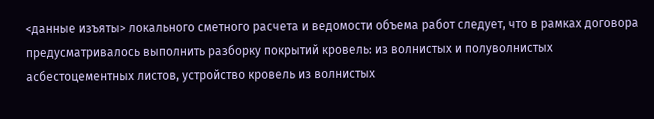<данные изъяты> локального сметного расчета и ведомости объема работ следует, что в рамках договора предусматривалось выполнить разборку покрытий кровель: из волнистых и полуволнистых асбестоцементных листов, устройство кровель из волнистых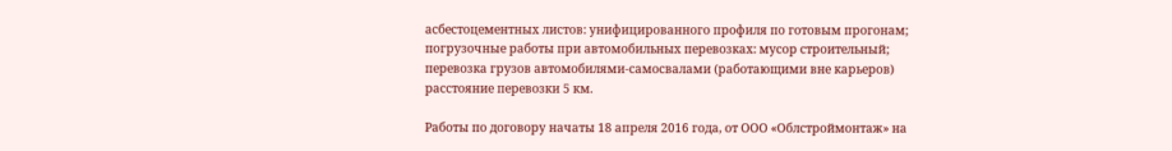асбестоцементных листов: унифицированного профиля по готовым прогонам; погрузочные работы при автомобильных перевозках: мусор строительный; перевозка грузов автомобилями-самосвалами (работающими вне карьеров) расстояние перевозки 5 км.

Работы по договору начаты 18 апреля 2016 года, от ООО «Облстроймонтаж» на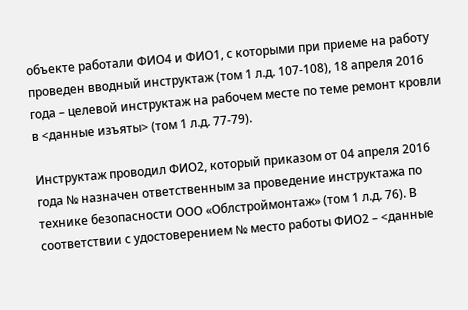объекте работали ФИО4 и ФИО1, с которыми при приеме на работу проведен вводный инструктаж (том 1 л.д. 107-108), 18 апреля 2016 года – целевой инструктаж на рабочем месте по теме ремонт кровли в <данные изъяты> (том 1 л.д. 77-79).

Инструктаж проводил ФИО2, который приказом от 04 апреля 2016 года № назначен ответственным за проведение инструктажа по технике безопасности ООО «Облстроймонтаж» (том 1 л.д. 76). В соответствии с удостоверением № место работы ФИО2 – <данные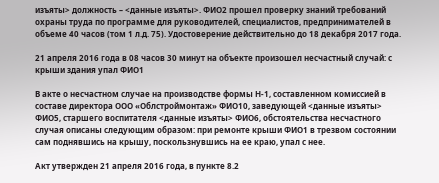изъяты> должность – <данные изъяты>. ФИО2 прошел проверку знаний требований охраны труда по программе для руководителей, специалистов, предпринимателей в объеме 40 часов (том 1 л.д. 75). Удостоверение действительно до 18 декабря 2017 года.

21 апреля 2016 года в 08 часов 30 минут на объекте произошел несчастный случай: с крыши здания упал ФИО1

В акте о несчастном случае на производстве формы Н-1, составленном комиссией в составе директора ООО «Облстроймонтаж» ФИО10, заведующей <данные изъяты> ФИО5, старшего воспитателя <данные изъяты> ФИО6, обстоятельства несчастного случая описаны следующим образом: при ремонте крыши ФИО1 в трезвом состоянии сам поднявшись на крышу, поскользнувшись на ее краю, упал с нее.

Акт утвержден 21 апреля 2016 года, в пункте 8.2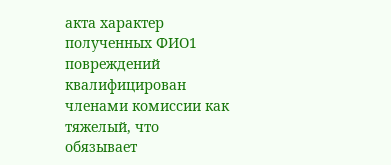акта характер полученных ФИО1 повреждений квалифицирован членами комиссии как тяжелый, что обязывает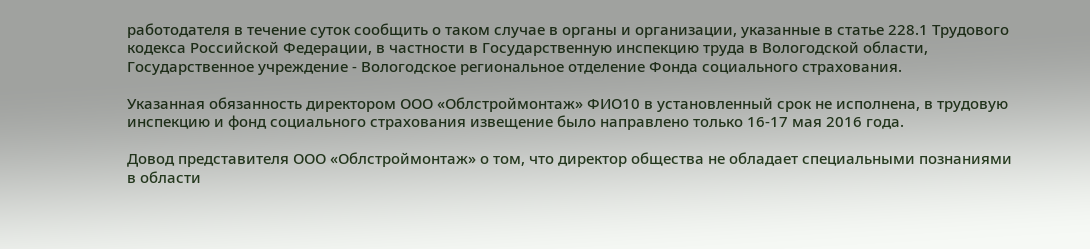работодателя в течение суток сообщить о таком случае в органы и организации, указанные в статье 228.1 Трудового кодекса Российской Федерации, в частности в Государственную инспекцию труда в Вологодской области, Государственное учреждение - Вологодское региональное отделение Фонда социального страхования.

Указанная обязанность директором ООО «Облстроймонтаж» ФИО10 в установленный срок не исполнена, в трудовую инспекцию и фонд социального страхования извещение было направлено только 16-17 мая 2016 года.

Довод представителя ООО «Облстроймонтаж» о том, что директор общества не обладает специальными познаниями в области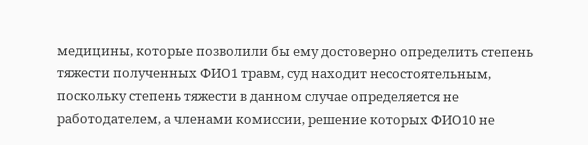медицины, которые позволили бы ему достоверно определить степень тяжести полученных ФИО1 травм, суд находит несостоятельным, поскольку степень тяжести в данном случае определяется не работодателем, а членами комиссии, решение которых ФИО10 не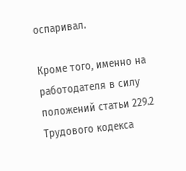оспаривал.

Кроме того, именно на работодателя в силу положений статьи 229.2 Трудового кодекса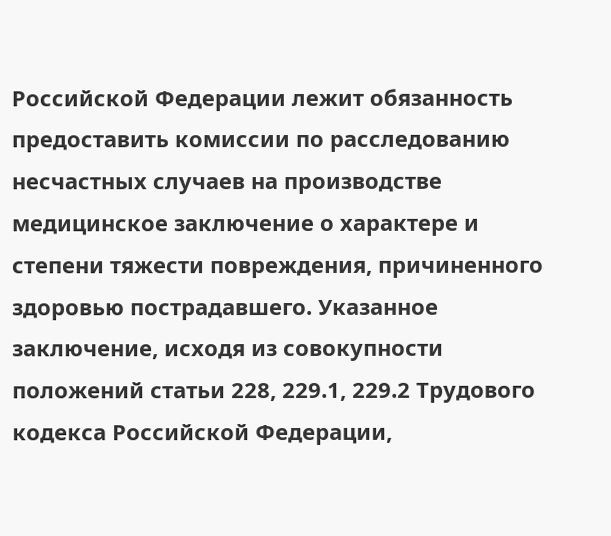Российской Федерации лежит обязанность предоставить комиссии по расследованию несчастных случаев на производстве медицинское заключение о характере и степени тяжести повреждения, причиненного здоровью пострадавшего. Указанное заключение, исходя из совокупности положений статьи 228, 229.1, 229.2 Трудового кодекса Российской Федерации,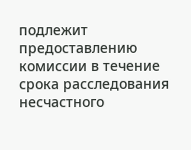подлежит предоставлению комиссии в течение срока расследования несчастного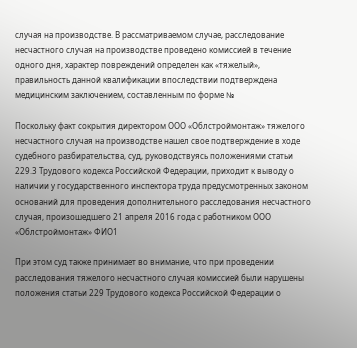случая на производстве. В рассматриваемом случае, расследование несчастного случая на производстве проведено комиссией в течение одного дня, характер повреждений определен как «тяжелый», правильность данной квалификации впоследствии подтверждена медицинским заключением, составленным по форме №

Поскольку факт сокрытия директором ООО «Облстроймонтаж» тяжелого несчастного случая на производстве нашел свое подтверждение в ходе судебного разбирательства, суд, руководствуясь положениями статьи 229.3 Трудового кодекса Российской Федерации, приходит к выводу о наличии у государственного инспектора труда предусмотренных законом оснований для проведения дополнительного расследования несчастного случая, произошедшего 21 апреля 2016 года с работником ООО «Облстроймонтаж» ФИО1

При этом суд также принимает во внимание, что при проведении расследования тяжелого несчастного случая комиссией были нарушены положения статьи 229 Трудового кодекса Российской Федерации о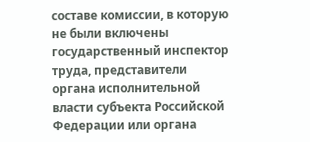составе комиссии, в которую не были включены государственный инспектор труда, представители органа исполнительной власти субъекта Российской Федерации или органа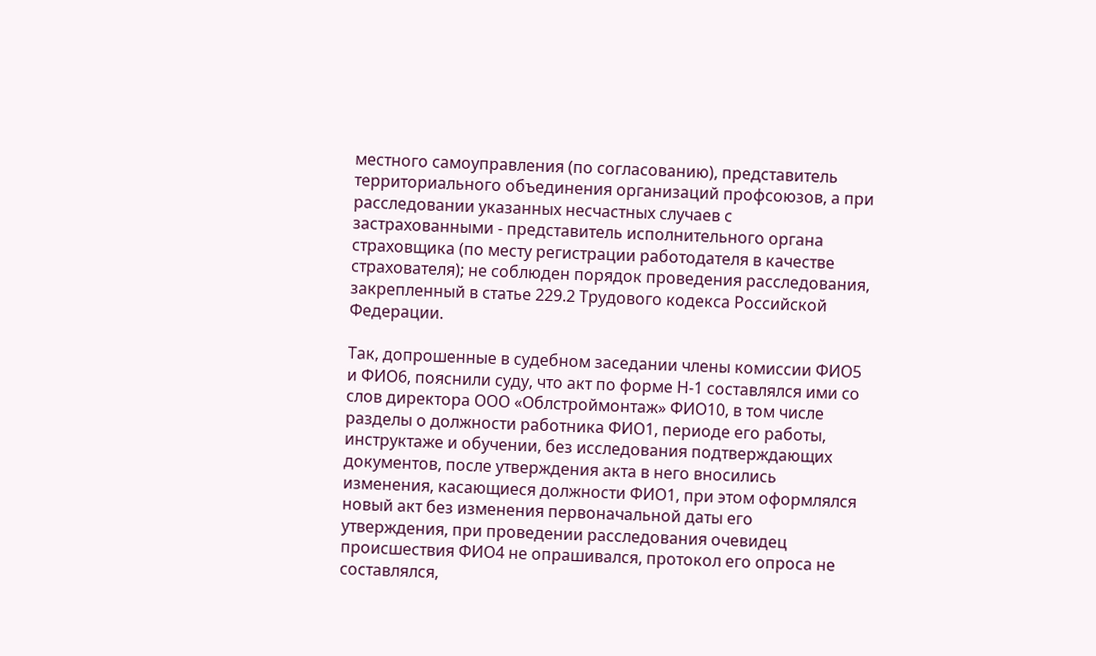местного самоуправления (по согласованию), представитель территориального объединения организаций профсоюзов, а при расследовании указанных несчастных случаев с застрахованными - представитель исполнительного органа страховщика (по месту регистрации работодателя в качестве страхователя); не соблюден порядок проведения расследования, закрепленный в статье 229.2 Трудового кодекса Российской Федерации.

Так, допрошенные в судебном заседании члены комиссии ФИО5 и ФИО6, пояснили суду, что акт по форме Н-1 составлялся ими со слов директора ООО «Облстроймонтаж» ФИО10, в том числе разделы о должности работника ФИО1, периоде его работы, инструктаже и обучении, без исследования подтверждающих документов, после утверждения акта в него вносились изменения, касающиеся должности ФИО1, при этом оформлялся новый акт без изменения первоначальной даты его утверждения, при проведении расследования очевидец происшествия ФИО4 не опрашивался, протокол его опроса не составлялся,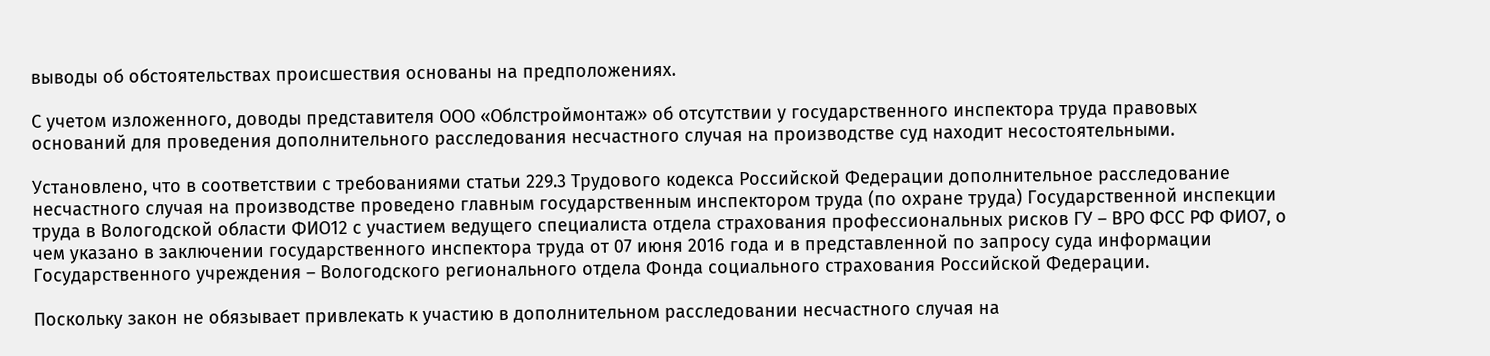выводы об обстоятельствах происшествия основаны на предположениях.

С учетом изложенного, доводы представителя ООО «Облстроймонтаж» об отсутствии у государственного инспектора труда правовых оснований для проведения дополнительного расследования несчастного случая на производстве суд находит несостоятельными.

Установлено, что в соответствии с требованиями статьи 229.3 Трудового кодекса Российской Федерации дополнительное расследование несчастного случая на производстве проведено главным государственным инспектором труда (по охране труда) Государственной инспекции труда в Вологодской области ФИО12 с участием ведущего специалиста отдела страхования профессиональных рисков ГУ – ВРО ФСС РФ ФИО7, о чем указано в заключении государственного инспектора труда от 07 июня 2016 года и в представленной по запросу суда информации Государственного учреждения – Вологодского регионального отдела Фонда социального страхования Российской Федерации.

Поскольку закон не обязывает привлекать к участию в дополнительном расследовании несчастного случая на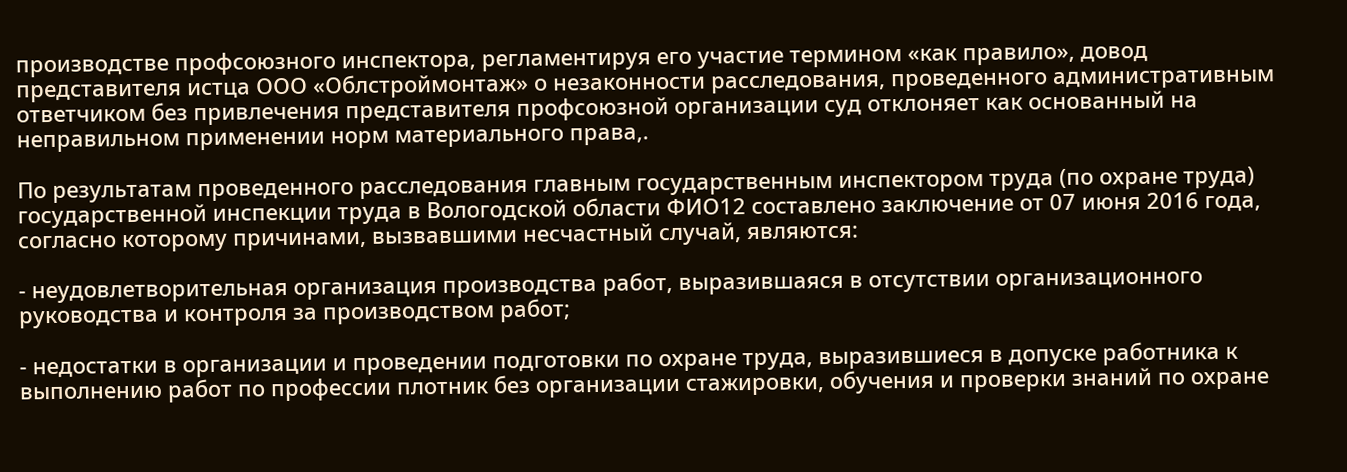производстве профсоюзного инспектора, регламентируя его участие термином «как правило», довод представителя истца ООО «Облстроймонтаж» о незаконности расследования, проведенного административным ответчиком без привлечения представителя профсоюзной организации суд отклоняет как основанный на неправильном применении норм материального права,.

По результатам проведенного расследования главным государственным инспектором труда (по охране труда) государственной инспекции труда в Вологодской области ФИО12 составлено заключение от 07 июня 2016 года, согласно которому причинами, вызвавшими несчастный случай, являются:

- неудовлетворительная организация производства работ, выразившаяся в отсутствии организационного руководства и контроля за производством работ;

- недостатки в организации и проведении подготовки по охране труда, выразившиеся в допуске работника к выполнению работ по профессии плотник без организации стажировки, обучения и проверки знаний по охране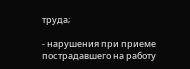труда;

- нарушения при приеме пострадавшего на работу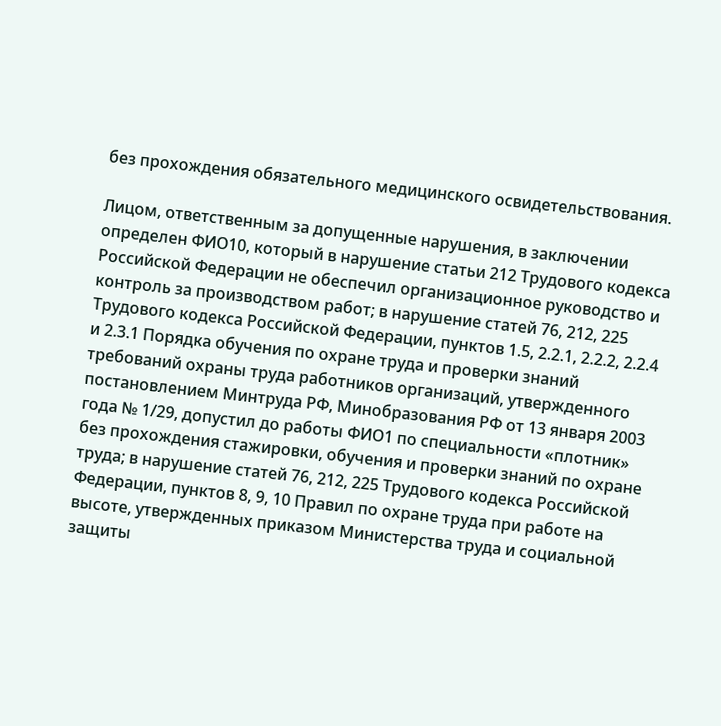без прохождения обязательного медицинского освидетельствования.

Лицом, ответственным за допущенные нарушения, в заключении определен ФИО10, который в нарушение статьи 212 Трудового кодекса Российской Федерации не обеспечил организационное руководство и контроль за производством работ; в нарушение статей 76, 212, 225 Трудового кодекса Российской Федерации, пунктов 1.5, 2.2.1, 2.2.2, 2.2.4 и 2.3.1 Порядка обучения по охране труда и проверки знаний требований охраны труда работников организаций, утвержденного постановлением Минтруда РФ, Минобразования РФ от 13 января 2003 года № 1/29, допустил до работы ФИО1 по специальности «плотник» без прохождения стажировки, обучения и проверки знаний по охране труда; в нарушение статей 76, 212, 225 Трудового кодекса Российской Федерации, пунктов 8, 9, 10 Правил по охране труда при работе на высоте, утвержденных приказом Министерства труда и социальной защиты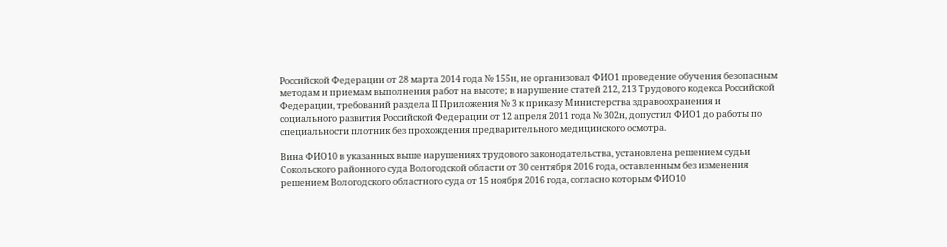Российской Федерации от 28 марта 2014 года № 155н, не организовал ФИО1 проведение обучения безопасным методам и приемам выполнения работ на высоте; в нарушение статей 212, 213 Трудового кодекса Российской Федерации, требований раздела II Приложения № 3 к приказу Министерства здравоохранения и социального развития Российской Федерации от 12 апреля 2011 года № 302н, допустил ФИО1 до работы по специальности плотник без прохождения предварительного медицинского осмотра.

Вина ФИО10 в указанных выше нарушениях трудового законодательства, установлена решением судьи Сокольского районного суда Вологодской области от 30 сентября 2016 года, оставленным без изменения решением Вологодского областного суда от 15 ноября 2016 года, согласно которым ФИО10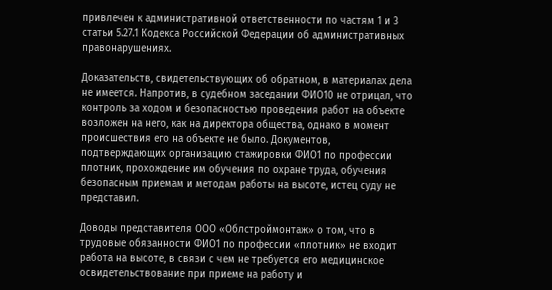привлечен к административной ответственности по частям 1 и 3 статьи 5.27.1 Кодекса Российской Федерации об административных правонарушениях.

Доказательств, свидетельствующих об обратном, в материалах дела не имеется. Напротив, в судебном заседании ФИО10 не отрицал, что контроль за ходом и безопасностью проведения работ на объекте возложен на него, как на директора общества, однако в момент происшествия его на объекте не было. Документов, подтверждающих организацию стажировки ФИО1 по профессии плотник, прохождение им обучения по охране труда, обучения безопасным приемам и методам работы на высоте, истец суду не представил.

Доводы представителя ООО «Облстроймонтаж» о том, что в трудовые обязанности ФИО1 по профессии «плотник» не входит работа на высоте, в связи с чем не требуется его медицинское освидетельствование при приеме на работу и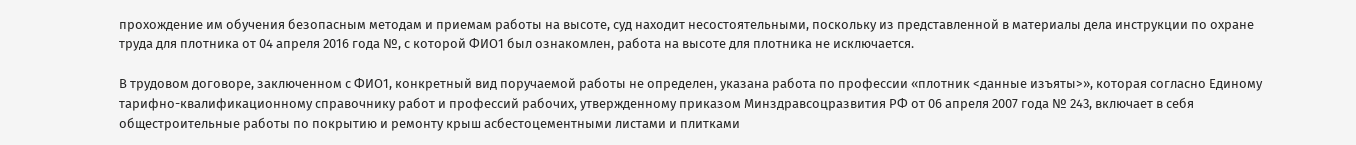прохождение им обучения безопасным методам и приемам работы на высоте, суд находит несостоятельными, поскольку из представленной в материалы дела инструкции по охране труда для плотника от 04 апреля 2016 года №, с которой ФИО1 был ознакомлен, работа на высоте для плотника не исключается.

В трудовом договоре, заключенном с ФИО1, конкретный вид поручаемой работы не определен, указана работа по профессии «плотник <данные изъяты>», которая согласно Единому тарифно-квалификационному справочнику работ и профессий рабочих, утвержденному приказом Минздравсоцразвития РФ от 06 апреля 2007 года № 243, включает в себя общестроительные работы по покрытию и ремонту крыш асбестоцементными листами и плитками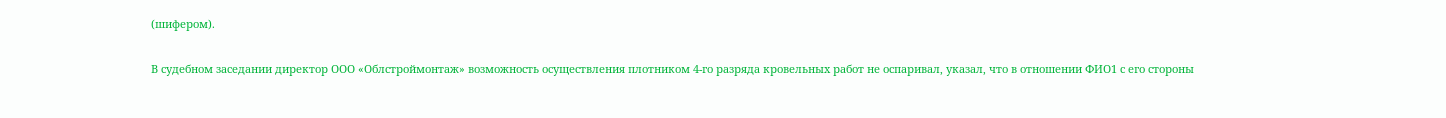(шифером).

В судебном заседании директор ООО «Облстроймонтаж» возможность осуществления плотником 4-го разряда кровельных работ не оспаривал, указал, что в отношении ФИО1 с его стороны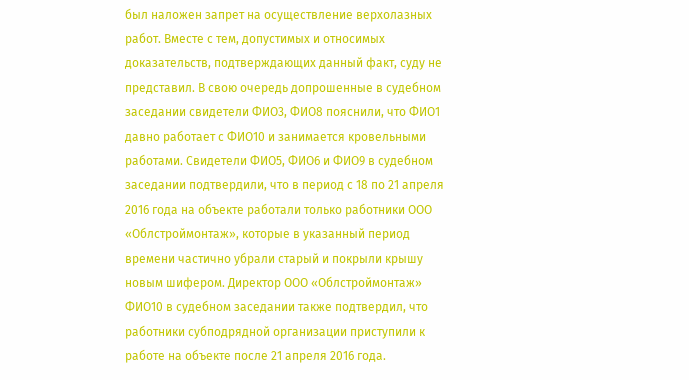был наложен запрет на осуществление верхолазных работ. Вместе с тем, допустимых и относимых доказательств, подтверждающих данный факт, суду не представил. В свою очередь допрошенные в судебном заседании свидетели ФИО3, ФИО8 пояснили, что ФИО1 давно работает с ФИО10 и занимается кровельными работами. Свидетели ФИО5, ФИО6 и ФИО9 в судебном заседании подтвердили, что в период с 18 по 21 апреля 2016 года на объекте работали только работники ООО «Облстроймонтаж», которые в указанный период времени частично убрали старый и покрыли крышу новым шифером. Директор ООО «Облстроймонтаж» ФИО10 в судебном заседании также подтвердил, что работники субподрядной организации приступили к работе на объекте после 21 апреля 2016 года.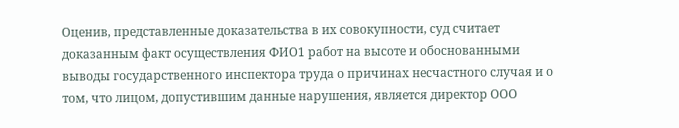Оценив, представленные доказательства в их совокупности, суд считает доказанным факт осуществления ФИО1 работ на высоте и обоснованными выводы государственного инспектора труда о причинах несчастного случая и о том, что лицом, допустившим данные нарушения, является директор ООО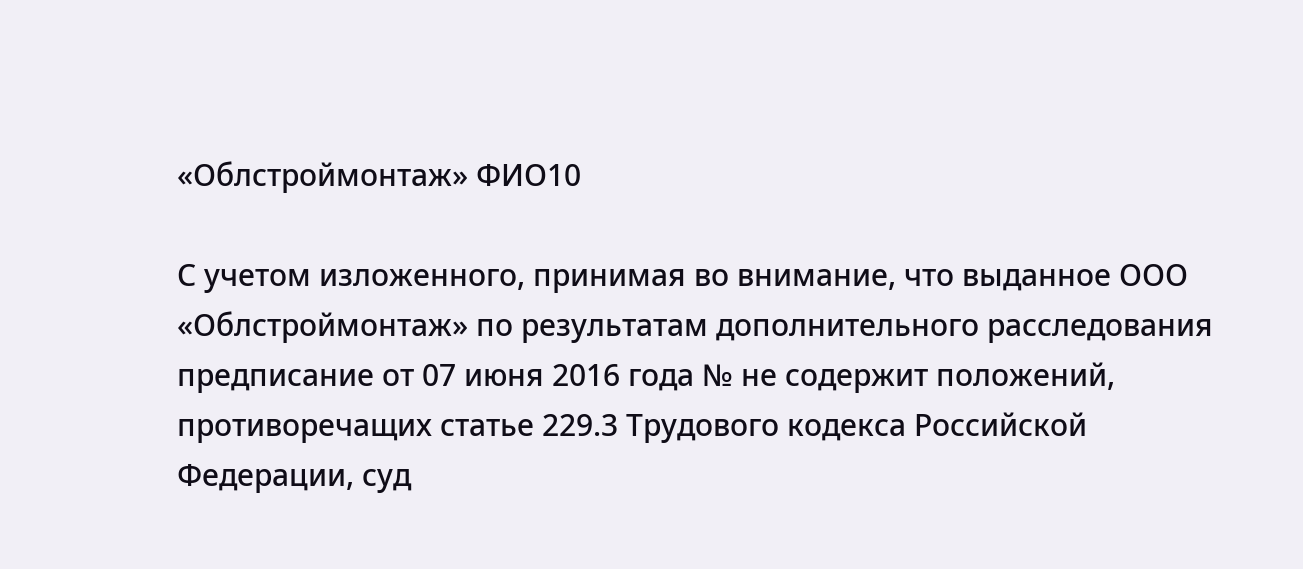«Облстроймонтаж» ФИО10

С учетом изложенного, принимая во внимание, что выданное ООО «Облстроймонтаж» по результатам дополнительного расследования предписание от 07 июня 2016 года № не содержит положений, противоречащих статье 229.3 Трудового кодекса Российской Федерации, суд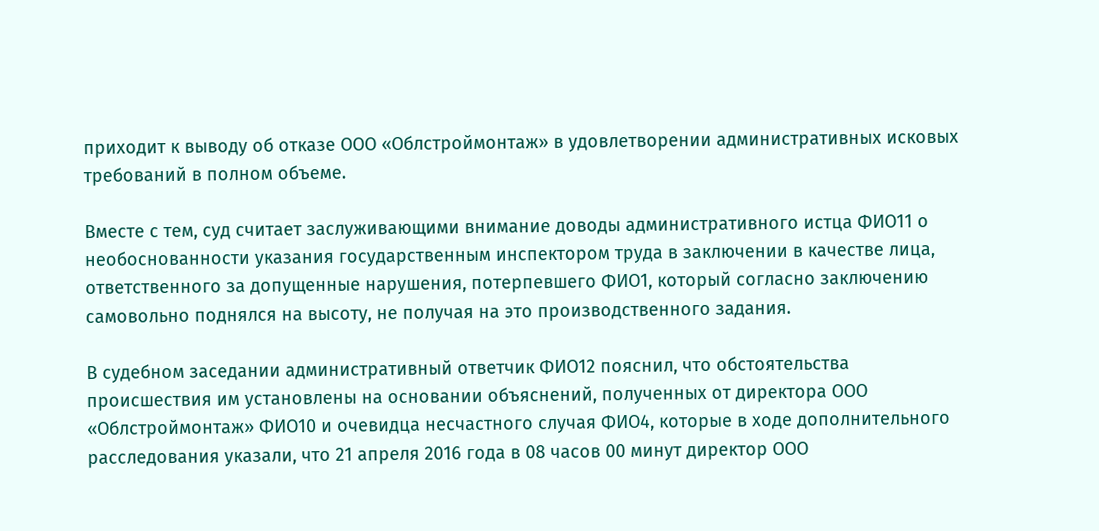приходит к выводу об отказе ООО «Облстроймонтаж» в удовлетворении административных исковых требований в полном объеме.

Вместе с тем, суд считает заслуживающими внимание доводы административного истца ФИО11 о необоснованности указания государственным инспектором труда в заключении в качестве лица, ответственного за допущенные нарушения, потерпевшего ФИО1, который согласно заключению самовольно поднялся на высоту, не получая на это производственного задания.

В судебном заседании административный ответчик ФИО12 пояснил, что обстоятельства происшествия им установлены на основании объяснений, полученных от директора ООО «Облстроймонтаж» ФИО10 и очевидца несчастного случая ФИО4, которые в ходе дополнительного расследования указали, что 21 апреля 2016 года в 08 часов 00 минут директор ООО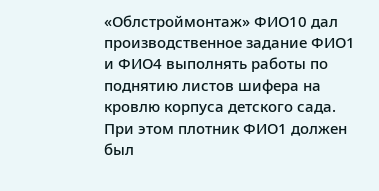«Облстроймонтаж» ФИО10 дал производственное задание ФИО1 и ФИО4 выполнять работы по поднятию листов шифера на кровлю корпуса детского сада. При этом плотник ФИО1 должен был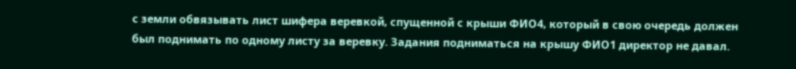с земли обвязывать лист шифера веревкой, спущенной с крыши ФИО4, который в свою очередь должен был поднимать по одному листу за веревку. Задания подниматься на крышу ФИО1 директор не давал.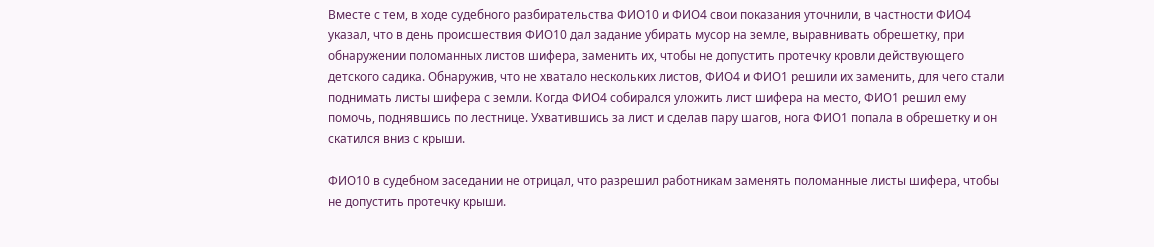Вместе с тем, в ходе судебного разбирательства ФИО10 и ФИО4 свои показания уточнили, в частности ФИО4 указал, что в день происшествия ФИО10 дал задание убирать мусор на земле, выравнивать обрешетку, при обнаружении поломанных листов шифера, заменить их, чтобы не допустить протечку кровли действующего детского садика. Обнаружив, что не хватало нескольких листов, ФИО4 и ФИО1 решили их заменить, для чего стали поднимать листы шифера с земли. Когда ФИО4 собирался уложить лист шифера на место, ФИО1 решил ему помочь, поднявшись по лестнице. Ухватившись за лист и сделав пару шагов, нога ФИО1 попала в обрешетку и он скатился вниз с крыши.

ФИО10 в судебном заседании не отрицал, что разрешил работникам заменять поломанные листы шифера, чтобы не допустить протечку крыши.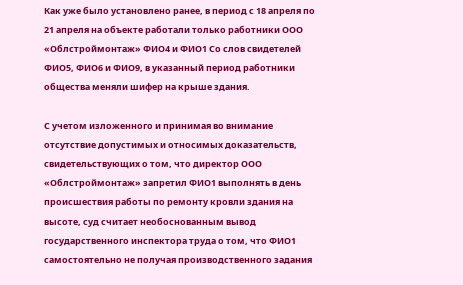Как уже было установлено ранее, в период с 18 апреля по 21 апреля на объекте работали только работники ООО «Облстроймонтаж» ФИО4 и ФИО1 Со слов свидетелей ФИО5, ФИО6 и ФИО9, в указанный период работники общества меняли шифер на крыше здания.

С учетом изложенного и принимая во внимание отсутствие допустимых и относимых доказательств, свидетельствующих о том, что директор ООО «Облстроймонтаж» запретил ФИО1 выполнять в день происшествия работы по ремонту кровли здания на высоте, суд считает необоснованным вывод государственного инспектора труда о том, что ФИО1 самостоятельно не получая производственного задания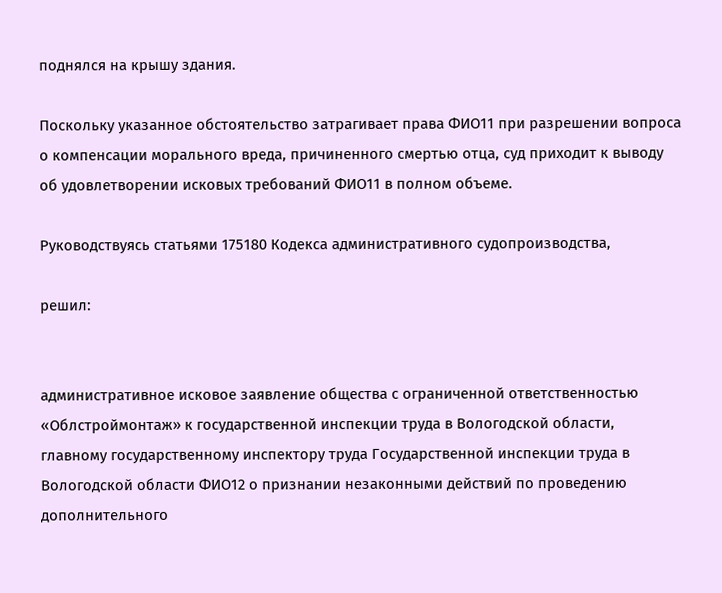поднялся на крышу здания.

Поскольку указанное обстоятельство затрагивает права ФИО11 при разрешении вопроса о компенсации морального вреда, причиненного смертью отца, суд приходит к выводу об удовлетворении исковых требований ФИО11 в полном объеме.

Руководствуясь статьями 175180 Кодекса административного судопроизводства,

решил:


административное исковое заявление общества с ограниченной ответственностью «Облстроймонтаж» к государственной инспекции труда в Вологодской области, главному государственному инспектору труда Государственной инспекции труда в Вологодской области ФИО12 о признании незаконными действий по проведению дополнительного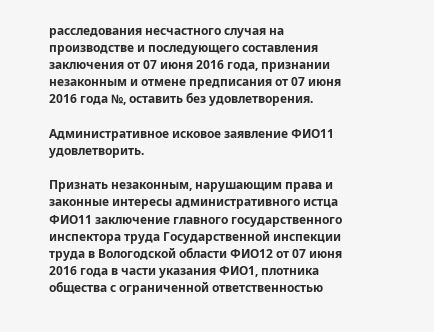расследования несчастного случая на производстве и последующего составления заключения от 07 июня 2016 года, признании незаконным и отмене предписания от 07 июня 2016 года №, оставить без удовлетворения.

Административное исковое заявление ФИО11 удовлетворить.

Признать незаконным, нарушающим права и законные интересы административного истца ФИО11 заключение главного государственного инспектора труда Государственной инспекции труда в Вологодской области ФИО12 от 07 июня 2016 года в части указания ФИО1, плотника общества с ограниченной ответственностью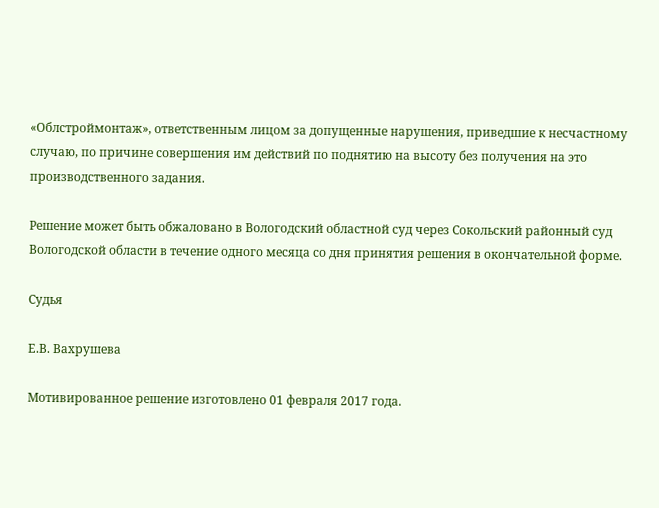«Облстроймонтаж», ответственным лицом за допущенные нарушения, приведшие к несчастному случаю, по причине совершения им действий по поднятию на высоту без получения на это производственного задания.

Решение может быть обжаловано в Вологодский областной суд через Сокольский районный суд Вологодской области в течение одного месяца со дня принятия решения в окончательной форме.

Судья

Е.В. Вахрушева

Мотивированное решение изготовлено 01 февраля 2017 года.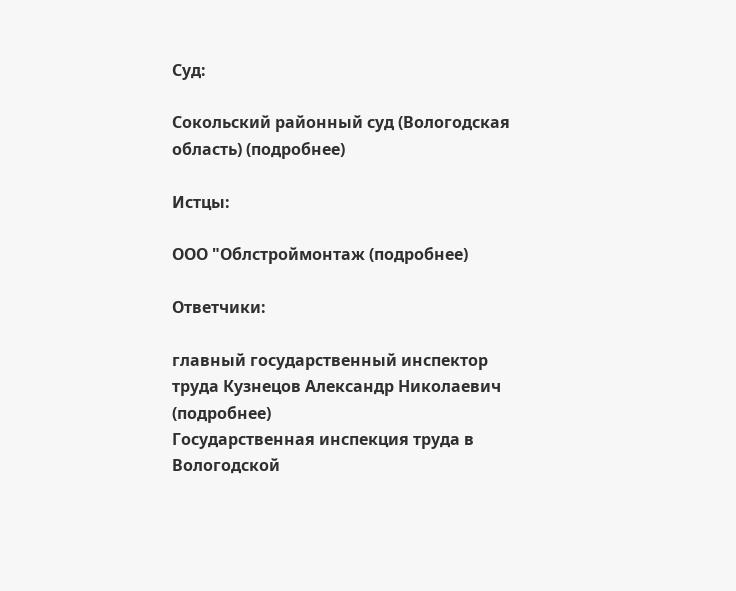Суд:

Сокольский районный суд (Вологодская область) (подробнее)

Истцы:

ООО "Облстроймонтаж (подробнее)

Ответчики:

главный государственный инспектор труда Кузнецов Александр Николаевич (подробнее)
Государственная инспекция труда в Вологодской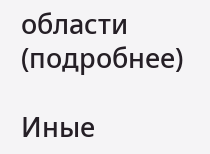области (подробнее)

Иные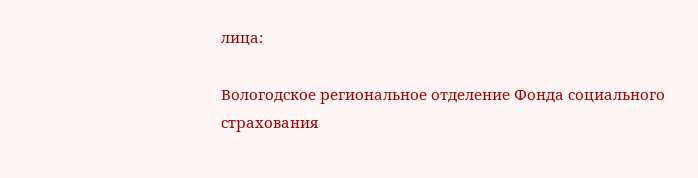лица:

Вологодское региональное отделение Фонда социального страхования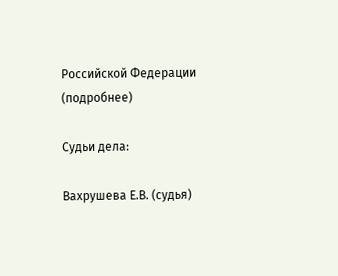Российской Федерации (подробнее)

Судьи дела:

Вахрушева Е.В. (судья)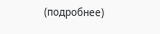(подробнее)